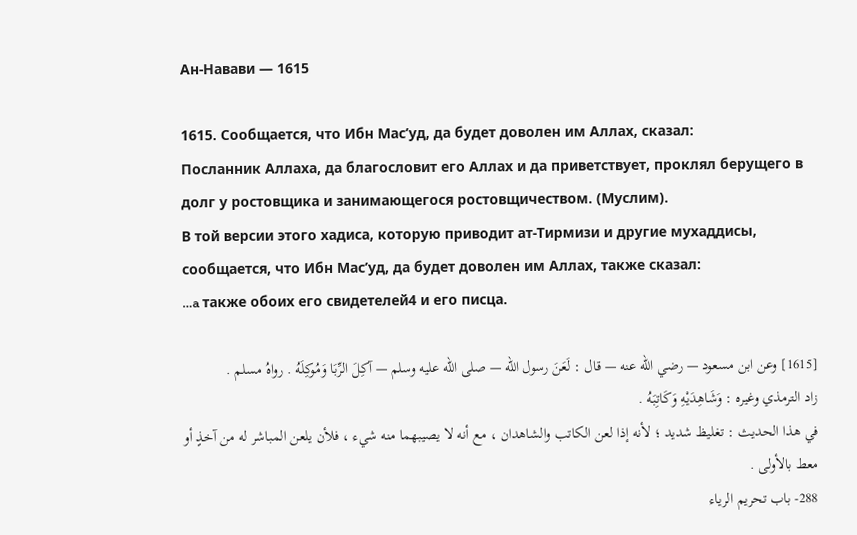Ан-Навави — 1615

1615. Сообщается, что Ибн Мас’уд, да будет доволен им Аллах, сказал:
Посланник Аллаха, да благословит его Аллах и да приветствует, проклял берущего в долг у ростовщика и занимающегося ростовщичеством. (Муслим).
В той версии этого хадиса, которую приводит ат-Тирмизи и другие мухаддисы, сообщается, что Ибн Мас’уд, да будет доволен им Аллах, также сказал:
…a также обоих его свидетелей4 и его писца.

[1615] وعن ابن مسعود — رضي الله عنه — قال : لَعَنَ رسول الله — صلى الله عليه وسلم — آكِلَ الرِّبَا وَمُوكِلَهُ . رواهُ مسلم .
زاد الترمذي وغيره : وَشَاهِدَيْهِ وَكَاتِبَهُ .
في هذا الحديث : تغليظ شديد ؛ لأنه إذا لعن الكاتب والشاهدان ، مع أنه لا يصيبهما منه شيء ، فلأن يلعن المباشر له من آخذٍ أو معط بالأولى .
288- باب تحريم الرياء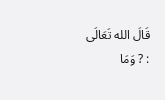قَالَ الله تَعَالَى : ? وَمَا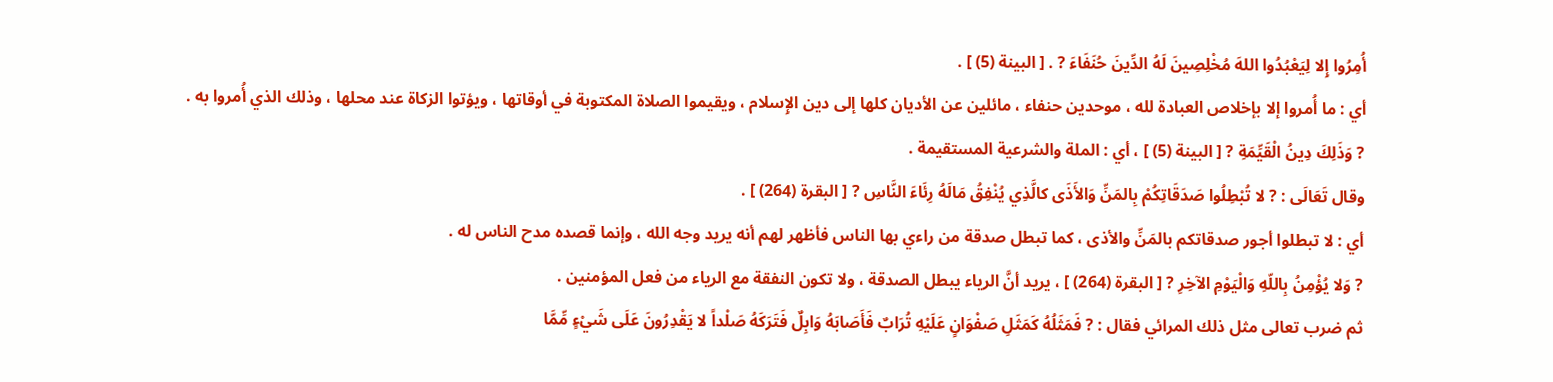أُمِرُوا إِلا لِيَعْبُدُوا اللهَ مُخْلِصِينَ لَهُ الدِّينَ حُنَفَاءَ ? . [ البينة (5) ] .
أي : ما أُمروا إلا بإخلاص العبادة لله ، موحدين حنفاء ، مائلين عن الأديان كلها إلى دين الإِسلام ، ويقيموا الصلاة المكتوبة في أوقاتها ، ويؤتوا الزكاة عند محلها ، وذلك الذي أُمروا به .
? وَذَلِكَ دِينُ الْقَيِّمَةِ ? [ البينة (5) ] ، أي : الملة والشرعية المستقيمة .
وقال تَعَالَى : ? لا تُبْطِلُوا صَدَقَاتِكُمْ بِالمَنِّ وَالأَذَى كالَّذِي يُنْفِقُ مَالَهُ رِئَاءَ النَّاسِ ? [ البقرة (264) ] .
أي : لا تبطلوا أجور صدقاتكم بالمَنِّ والأذى ، كما تبطل صدقة من راءي بها الناس فأظهر لهم أنه يريد وجه الله ، وإنما قصده مدح الناس له .
? وَلا يُؤْمِنُ بِاللّهِ وَالْيَوْمِ الآخِرِ ? [ البقرة (264) ] ، يريد أنَّ الرياء يبطل الصدقة ، ولا تكون النفقة مع الرياء من فعل المؤمنين .
ثم ضرب تعالى مثل ذلك المرائي فقال : ? فَمَثَلُهُ كَمَثَلِ صَفْوَانٍ عَلَيْهِ تُرَابٌ فَأَصَابَهُ وَابِلٌ فَتَرَكَهُ صَلْداً لا يَقْدِرُونَ عَلَى شَيْءٍ مِّمَّا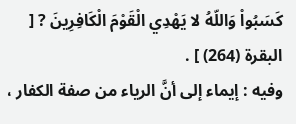كَسَبُواْ وَاللّهُ لا يَهْدِي الْقَوْمَ الْكَافِرِينَ ? [ البقرة (264) ] .
وفيه : إيماء إلى أنَّ الرياء من صفة الكفار ،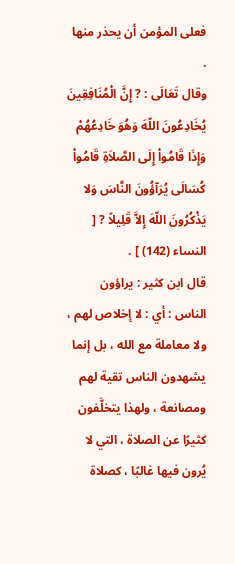فعلى المؤمن أن يحذر منها .
وقال تَعَالَى : ? إِنَّ الْمُنَافِقِينَ يُخَادِعُونَ اللّهَ وَهُوَ خَادِعُهُمْ وَإِذَا قَامُواْ إِلَى الصَّلاَةِ قَامُواْ كُسَالَى يُرَآؤُونَ النَّاسَ وَلا يَذْكُرُونَ اللّهَ إِلاَّ قَلِيلاً ? [ النساء (142) ] .
قال ابن كثير : يراؤون الناس : أي : لا إخلاص لهم ، ولا معاملة مع الله ، بل إنما يشهدون الناس تقية لهم ومصانعة ، ولهذا يتخلَّفون كثيرًا عن الصلاة ، التي لا يُرون فيها غالبًا ، كصلاة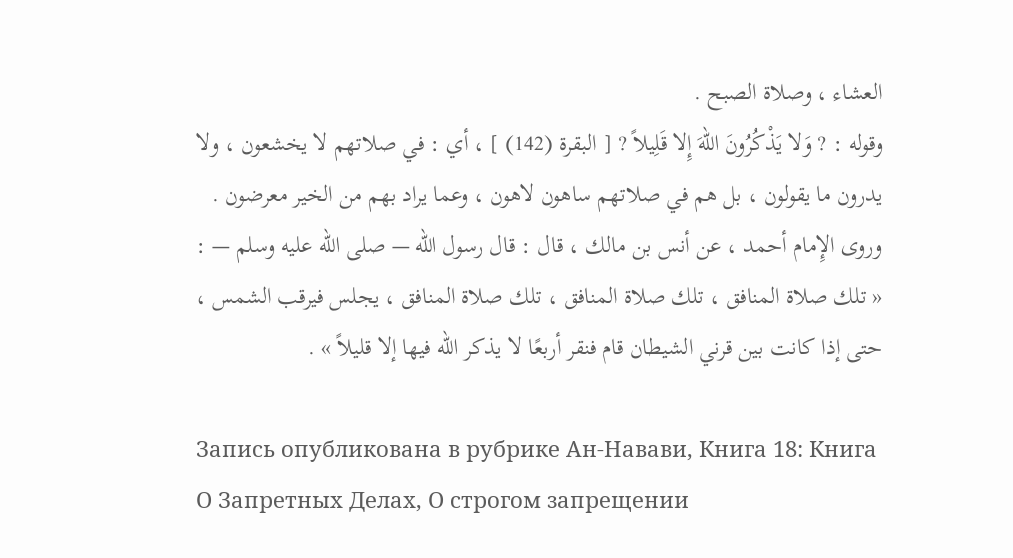العشاء ، وصلاة الصبح .
وقوله : ? وَلا يَذْكُرُونَ اللّهَ إِلا قَلِيلاً ? [ البقرة (142) ] ، أي : في صلاتهم لا يخشعون ، ولا يدرون ما يقولون ، بل هم في صلاتهم ساهون لاهون ، وعما يراد بهم من الخير معرضون .
وروى الإِمام أحمد ، عن أنس بن مالك ، قال : قال رسول الله — صلى الله عليه وسلم — : « تلك صلاة المنافق ، تلك صلاة المنافق ، تلك صلاة المنافق ، يجلس فيرقب الشمس ، حتى إذا كانت بين قرني الشيطان قام فنقر أربعًا لا يذكر الله فيها إلا قليلاً » .

Запись опубликована в рубрике Ан-Навави, Книга 18: Книга О Запретных Делах, О строгом запрещении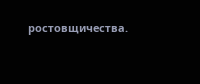ростовщичества.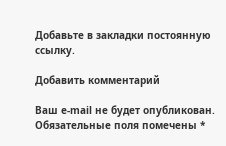Добавьте в закладки постоянную ссылку.

Добавить комментарий

Ваш e-mail не будет опубликован. Обязательные поля помечены *